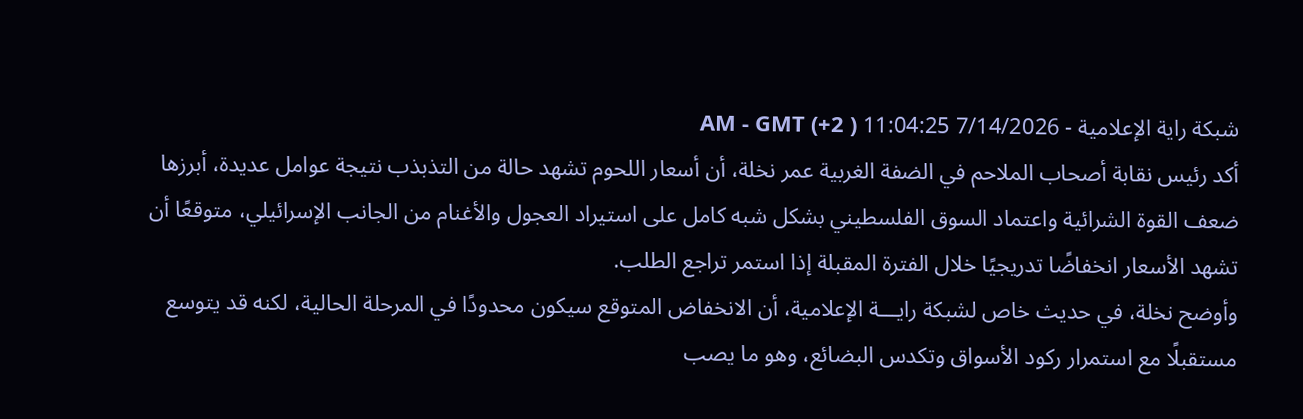شبكة راية الإعلامية - 7/14/2026 11:04:25 AM - GMT (+2 )
أكد رئيس نقابة أصحاب الملاحم في الضفة الغربية عمر نخلة، أن أسعار اللحوم تشهد حالة من التذبذب نتيجة عوامل عديدة، أبرزها ضعف القوة الشرائية واعتماد السوق الفلسطيني بشكل شبه كامل على استيراد العجول والأغنام من الجانب الإسرائيلي، متوقعًا أن تشهد الأسعار انخفاضًا تدريجيًا خلال الفترة المقبلة إذا استمر تراجع الطلب.
وأوضح نخلة، في حديث خاص لشبكة رايـــة الإعلامية، أن الانخفاض المتوقع سيكون محدودًا في المرحلة الحالية، لكنه قد يتوسع مستقبلًا مع استمرار ركود الأسواق وتكدس البضائع، وهو ما يصب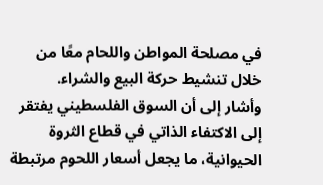في مصلحة المواطن واللحام معًا من خلال تنشيط حركة البيع والشراء.
وأشار إلى أن السوق الفلسطيني يفتقر إلى الاكتفاء الذاتي في قطاع الثروة الحيوانية، ما يجعل أسعار اللحوم مرتبطة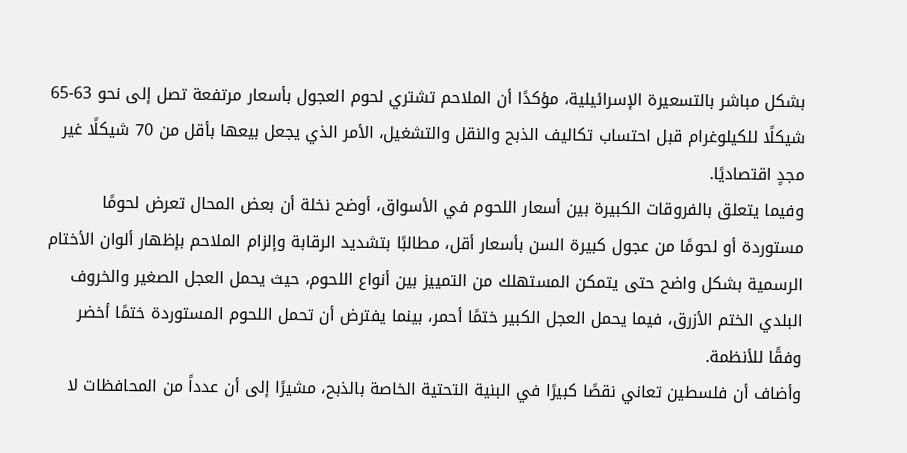بشكل مباشر بالتسعيرة الإسرائيلية، مؤكدًا أن الملاحم تشتري لحوم العجول بأسعار مرتفعة تصل إلى نحو 63-65 شيكلًا للكيلوغرام قبل احتساب تكاليف الذبح والنقل والتشغيل، الأمر الذي يجعل بيعها بأقل من 70 شيكلًا غير مجدٍ اقتصاديًا.
وفيما يتعلق بالفروقات الكبيرة بين أسعار اللحوم في الأسواق، أوضح نخلة أن بعض المحال تعرض لحومًا مستوردة أو لحومًا من عجول كبيرة السن بأسعار أقل، مطالبًا بتشديد الرقابة وإلزام الملاحم بإظهار ألوان الأختام الرسمية بشكل واضح حتى يتمكن المستهلك من التمييز بين أنواع اللحوم، حيث يحمل العجل الصغير والخروف البلدي الختم الأزرق، فيما يحمل العجل الكبير ختمًا أحمر، بينما يفترض أن تحمل اللحوم المستوردة ختمًا أخضر وفقًا للأنظمة.
وأضاف أن فلسطين تعاني نقصًا كبيرًا في البنية التحتية الخاصة بالذبح، مشيرًا إلى أن عدداً من المحافظات لا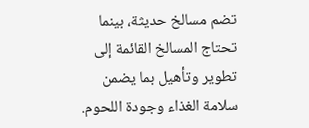تضم مسالخ حديثة، بينما تحتاج المسالخ القائمة إلى تطوير وتأهيل بما يضمن سلامة الغذاء وجودة اللحوم.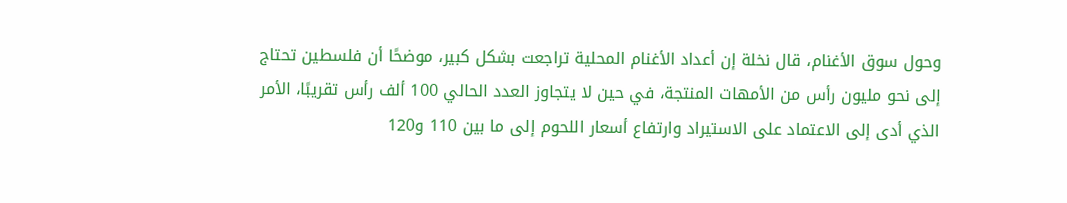وحول سوق الأغنام، قال نخلة إن أعداد الأغنام المحلية تراجعت بشكل كبير، موضحًا أن فلسطين تحتاج إلى نحو مليون رأس من الأمهات المنتجة، في حين لا يتجاوز العدد الحالي 100 ألف رأس تقريبًا، الأمر الذي أدى إلى الاعتماد على الاستيراد وارتفاع أسعار اللحوم إلى ما بين 110 و120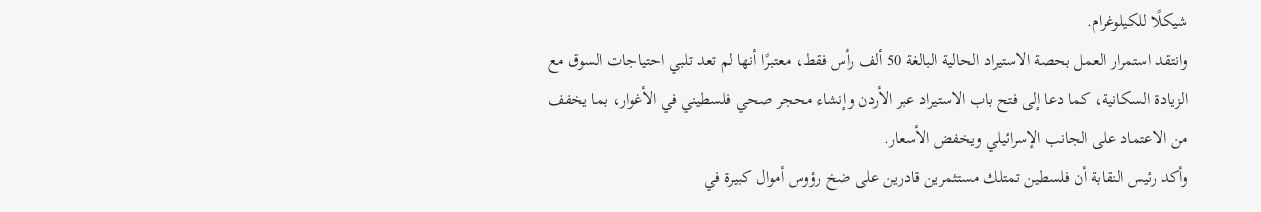شيكلًا للكيلوغرام.
وانتقد استمرار العمل بحصة الاستيراد الحالية البالغة 50 ألف رأس فقط، معتبرًا أنها لم تعد تلبي احتياجات السوق مع الزيادة السكانية، كما دعا إلى فتح باب الاستيراد عبر الأردن وإنشاء محجر صحي فلسطيني في الأغوار، بما يخفف من الاعتماد على الجانب الإسرائيلي ويخفض الأسعار.
وأكد رئيس النقابة أن فلسطين تمتلك مستثمرين قادرين على ضخ رؤوس أموال كبيرة في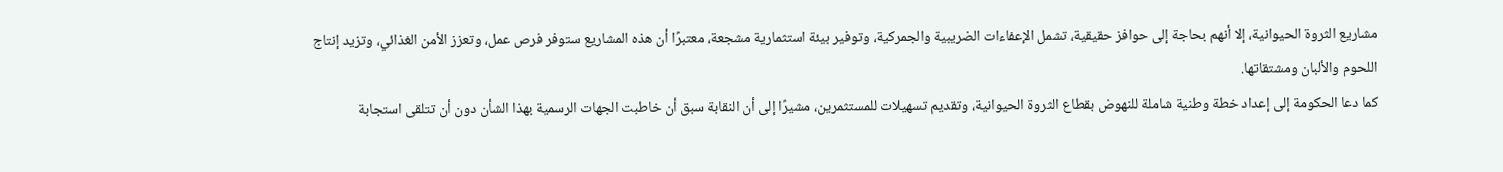مشاريع الثروة الحيوانية، إلا أنهم بحاجة إلى حوافز حقيقية، تشمل الإعفاءات الضريبية والجمركية، وتوفير بيئة استثمارية مشجعة، معتبرًا أن هذه المشاريع ستوفر فرص عمل، وتعزز الأمن الغذائي، وتزيد إنتاج اللحوم والألبان ومشتقاتها.
كما دعا الحكومة إلى إعداد خطة وطنية شاملة للنهوض بقطاع الثروة الحيوانية، وتقديم تسهيلات للمستثمرين، مشيرًا إلى أن النقابة سبق أن خاطبت الجهات الرسمية بهذا الشأن دون أن تتلقى استجابة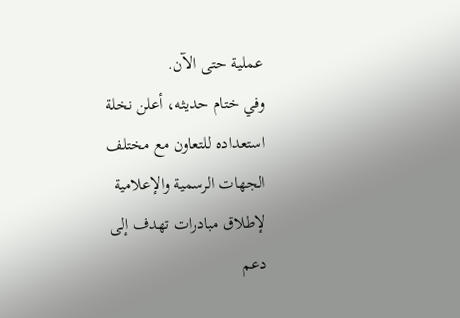عملية حتى الآن.
وفي ختام حديثه، أعلن نخلة استعداده للتعاون مع مختلف الجهات الرسمية والإعلامية لإطلاق مبادرات تهدف إلى دعم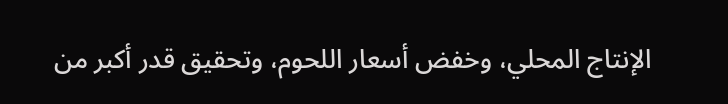الإنتاج المحلي، وخفض أسعار اللحوم، وتحقيق قدر أكبر من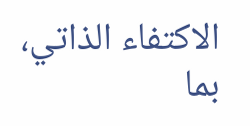الاكتفاء الذاتي، بما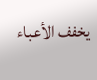يخفف الأعباء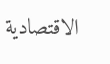الاقتصادية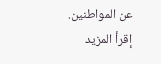عن المواطنين.
إقرأ المزيد